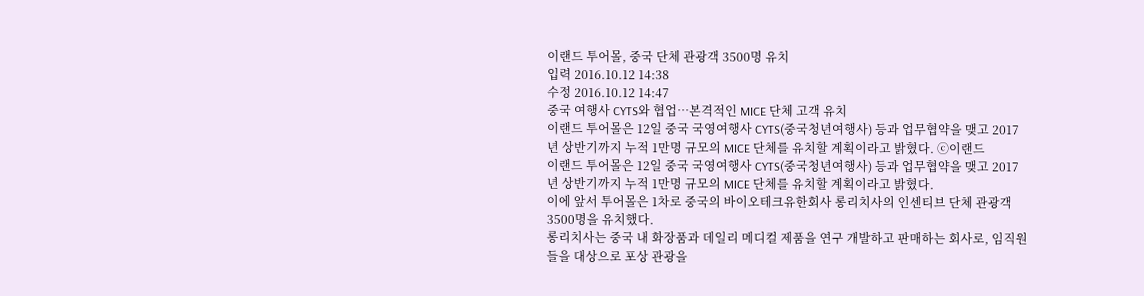이랜드 투어몰, 중국 단체 관광객 3500명 유치
입력 2016.10.12 14:38
수정 2016.10.12 14:47
중국 여행사 CYTS와 협업…본격적인 MICE 단체 고객 유치
이랜드 투어몰은 12일 중국 국영여행사 CYTS(중국청년여행사) 등과 업무협약을 맺고 2017년 상반기까지 누적 1만명 규모의 MICE 단체를 유치할 계획이라고 밝혔다. ⓒ이랜드
이랜드 투어몰은 12일 중국 국영여행사 CYTS(중국청년여행사) 등과 업무협약을 맺고 2017년 상반기까지 누적 1만명 규모의 MICE 단체를 유치할 계획이라고 밝혔다.
이에 앞서 투어몰은 1차로 중국의 바이오테크유한회사 롱리치사의 인센티브 단체 관광객 3500명을 유치했다.
롱리치사는 중국 내 화장품과 데일리 메디컬 제품을 연구 개발하고 판매하는 회사로, 임직원들을 대상으로 포상 관광을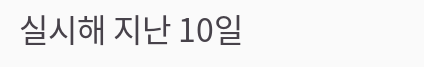실시해 지난 10일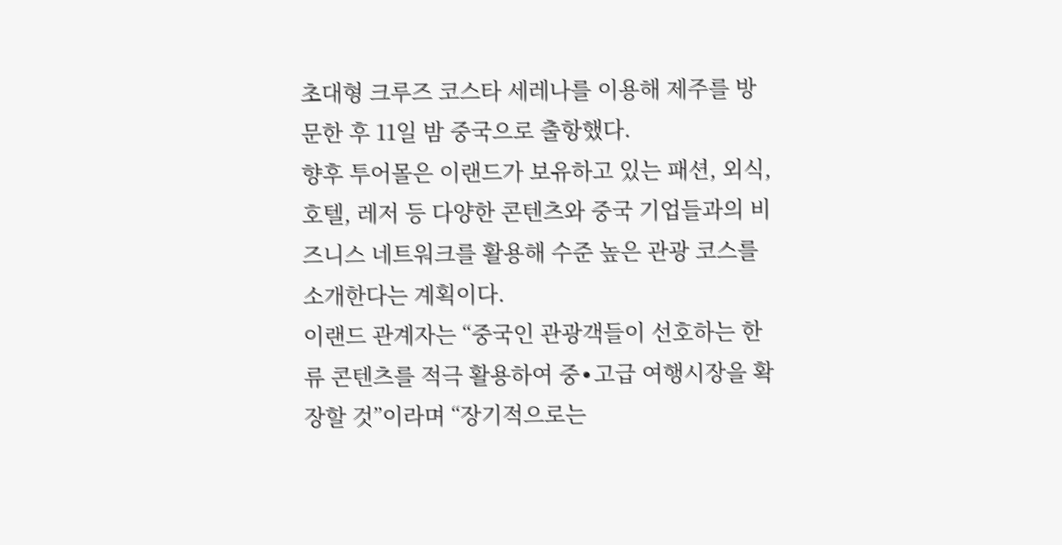초대형 크루즈 코스타 세레나를 이용해 제주를 방문한 후 11일 밤 중국으로 출항했다.
향후 투어몰은 이랜드가 보유하고 있는 패션, 외식, 호텔, 레저 등 다양한 콘텐츠와 중국 기업들과의 비즈니스 네트워크를 활용해 수준 높은 관광 코스를 소개한다는 계획이다.
이랜드 관계자는 “중국인 관광객들이 선호하는 한류 콘텐츠를 적극 활용하여 중∙고급 여행시장을 확장할 것”이라며 “장기적으로는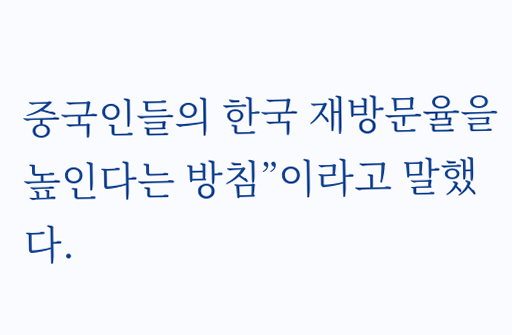중국인들의 한국 재방문율을 높인다는 방침”이라고 말했다.